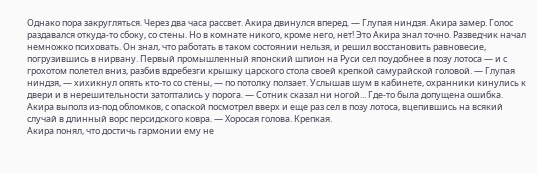Однако пора закругляться. Через два часа рассвет. Акира двинулся вперед. — Глупая ниндзя. Акира замер. Голос раздавался откуда-то сбоку, со стены. Но в комнате никого, кроме него, нет! Это Акира знал точно. Разведчик начал немножко психовать. Он знал, что работать в таком состоянии нельзя, и решил восстановить равновесие, погрузившись в нирвану. Первый промышленный японский шпион на Руси сел поудобнее в позу лотоса — и с грохотом полетел вниз, разбив вдребезги крышку царского стола своей крепкой самурайской головой. — Глупая ниндзя, — хихикнул опять кто-то со стены, — по потолку ползает. Услышав шум в кабинете, охранники кинулись к двери и в нерешительности затоптались у порога. — Сотник сказал ни ногой... Где-то была допущена ошибка. Акира выполз из-под обломков, с опаской посмотрел вверх и еще раз сел в позу лотоса, вцепившись на всякий случай в длинный ворс персидского ковра. — Хоросая голова. Крепкая.
Акира понял, что достичь гармонии ему не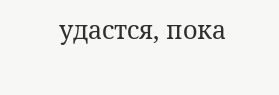удастся, пока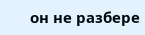он не разбере